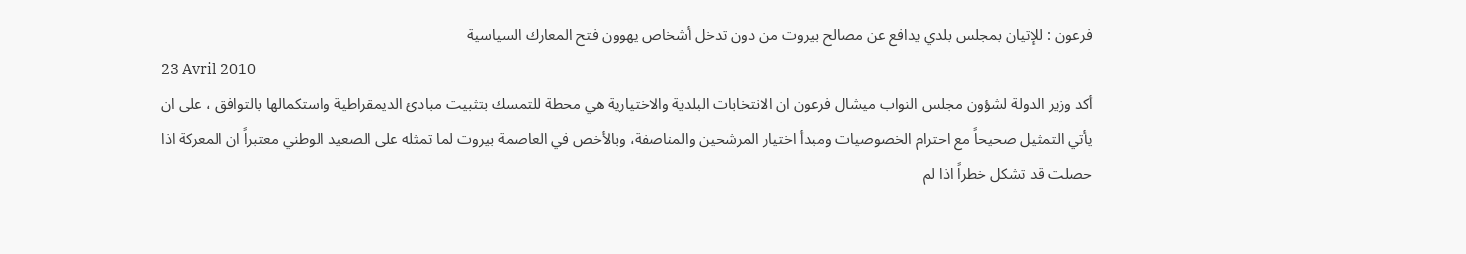فرعون : للإتيان بمجلس بلدي يدافع عن مصالح بيروت من دون تدخل أشخاص يهوون فتح المعارك السياسية
23 Avril 2010
أكد وزير الدولة لشؤون مجلس النواب ميشال فرعون ان الانتخابات البلدية والاختيارية هي محطة للتمسك بتثبيت مبادئ الديمقراطية واستكمالها بالتوافق ، على ان يأتي التمثيل صحيحاً مع احترام الخصوصيات ومبدأ اختيار المرشحين والمناصفة، وبالأخص في العاصمة بيروت لما تمثله على الصعيد الوطني معتبراً ان المعركة اذا حصلت قد تشكل خطراً اذا لم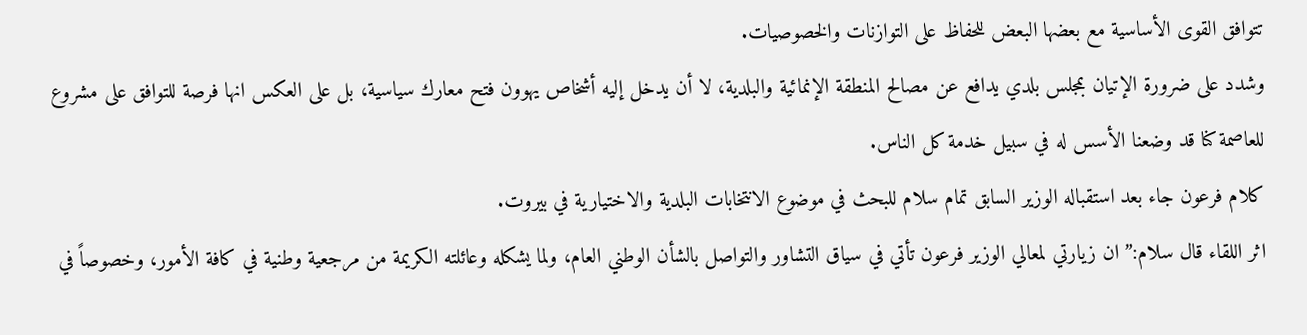تتوافق القوى الأساسية مع بعضها البعض للحفاظ على التوازنات والخصوصيات.
وشدد على ضرورة الإتيان بمجلس بلدي يدافع عن مصالح المنطقة الإنمائية والبلدية، لا أن يدخل إليه أشخاص يهوون فتح معارك سياسية، بل على العكس انها فرصة للتوافق على مشروع للعاصمة كنا قد وضعنا الأسس له في سبيل خدمة كل الناس.
كلام فرعون جاء بعد استقباله الوزير السابق تمام سلام للبحث في موضوع الانتخابات البلدية والاختيارية في بيروت.
اثر اللقاء قال سلام:” ان زيارتي لمعالي الوزير فرعون تأتي في سياق التشاور والتواصل بالشأن الوطني العام، ولما يشكله وعائلته الكريمة من مرجعية وطنية في كافة الأمور، وخصوصاً في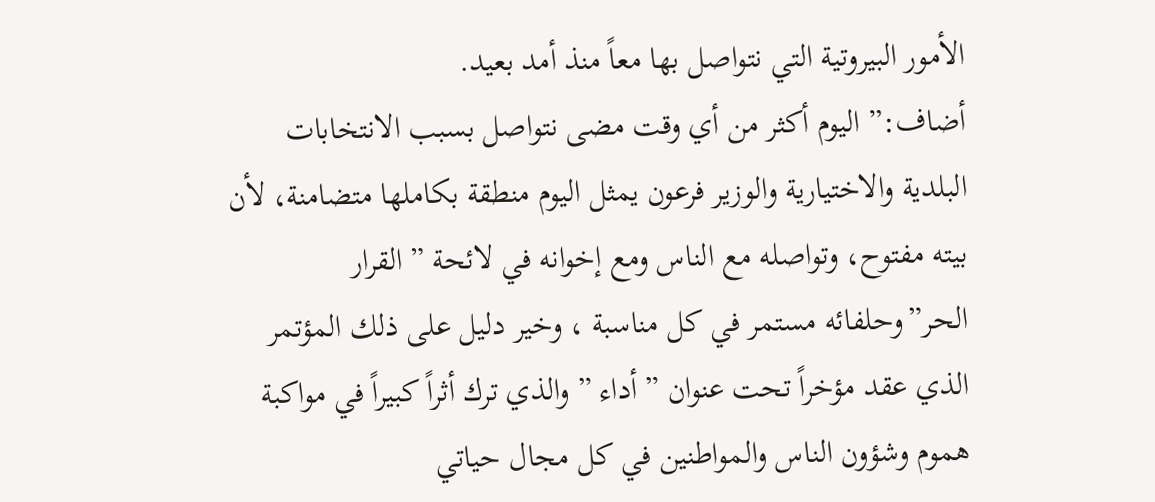الأمور البيروتية التي نتواصل بها معاً منذ أمد بعيد.
أضاف:” اليوم أكثر من أي وقت مضى نتواصل بسبب الانتخابات البلدية والاختيارية والوزير فرعون يمثل اليوم منطقة بكاملها متضامنة، لأن بيته مفتوح، وتواصله مع الناس ومع إخوانه في لائحة ” القرار الحر”وحلفائه مستمر في كل مناسبة ، وخير دليل على ذلك المؤتمر الذي عقد مؤخراً تحت عنوان ” أداء ” والذي ترك أثراً كبيراً في مواكبة هموم وشؤون الناس والمواطنين في كل مجال حياتي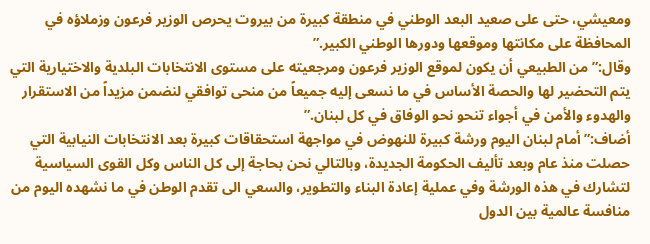ومعيشي، حتى على صعيد البعد الوطني في منطقة كبيرة من بيروت يحرص الوزير فرعون وزملاؤه في المحافظة على مكانتها وموقعها ودورها الوطني الكبير.”
وقال:” من الطبيعي أن يكون لموقع الوزير فرعون ومرجعيته على مستوى الانتخابات البلدية والاختيارية التي يتم التحضير لها والحصة الأساس في ما نسعى إليه جميعاً من منحى توافقي لنضمن مزيداً من الاستقرار والهدوء والأمن في أجواء تنحو نحو الوفاق في كل لبنان.”
أضاف:” أمام لبنان اليوم ورشة كبيرة للنهوض في مواجهة استحقاقات كبيرة بعد الانتخابات النيابية التي حصلت منذ عام وبعد تأليف الحكومة الجديدة، وبالتالي نحن بحاجة إلى كل الناس وكل القوى السياسية لتشارك في هذه الورشة وفي عملية إعادة البناء والتطوير، والسعي الى تقدم الوطن في ما نشهده اليوم من منافسة عالمية بين الدول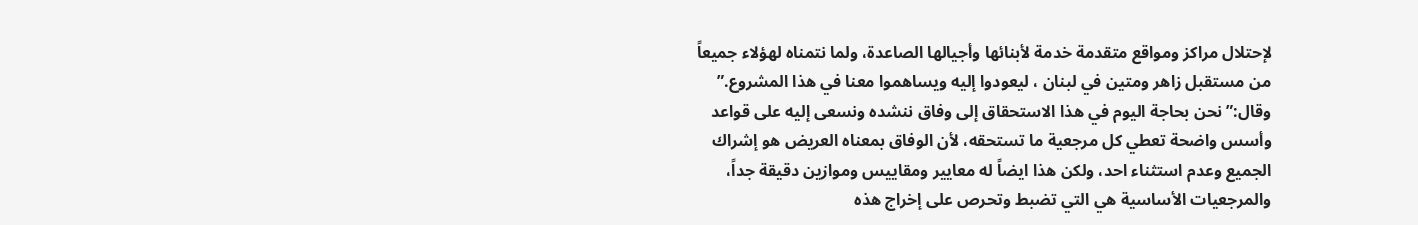لإحتلال مراكز ومواقع متقدمة خدمة لأبنائها وأجيالها الصاعدة، ولما نتمناه لهؤلاء جميعاً من مستقبل زاهر ومتين في لبنان ، ليعودوا إليه ويساهموا معنا في هذا المشروع.”
وقال:” نحن بحاجة اليوم في هذا الاستحقاق إلى وفاق ننشده ونسعى إليه على قواعد وأسس واضحة تعطي كل مرجعية ما تستحقه، لأن الوفاق بمعناه العريض هو إشراك الجميع وعدم استثناء احد، ولكن هذا ايضاً له معايير ومقاييس وموازين دقيقة جداً، والمرجعيات الأساسية هي التي تضبط وتحرص على إخراج هذه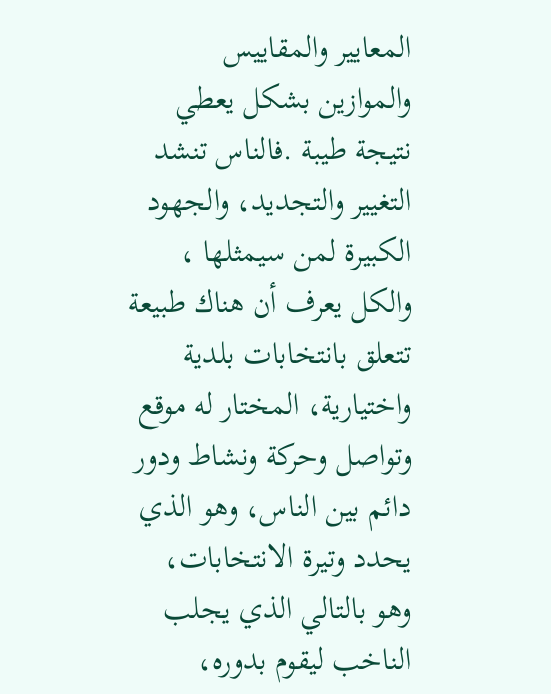المعايير والمقاييس والموازين بشكل يعطي نتيجة طيبة .فالناس تنشد التغيير والتجديد، والجهود الكبيرة لمن سيمثلها ، والكل يعرف أن هناك طبيعة تتعلق بانتخابات بلدية واختيارية، المختار له موقع وتواصل وحركة ونشاط ودور دائم بين الناس، وهو الذي يحدد وتيرة الانتخابات، وهو بالتالي الذي يجلب الناخب ليقوم بدوره،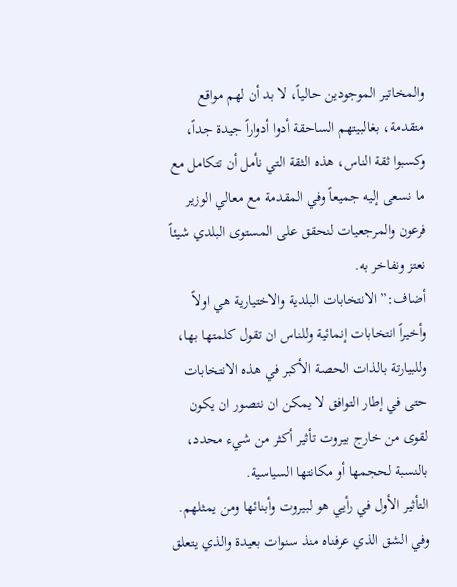والمخاتير الموجودين حالياً، لا بد أن لهم مواقع متقدمة، بغالبيتهم الساحقة أدوا أدواراً جيدة جداً، وكسبوا ثقة الناس، هذه الثقة التي نأمل أن تتكامل مع ما نسعى إليه جميعاً وفي المقدمة مع معالي الوزير فرعون والمرجعيات لنحقق على المستوى البلدي شيئاً نعتز ونفاخر به.
أضاف:” الانتخابات البلدية والاختيارية هي اولاً وأخيراً انتخابات إنمائية وللناس ان تقول كلمتها بها، وللبيارتة بالذات الحصة الأكبر في هذه الانتخابات حتى في إطار التوافق لا يمكن ان نتصور ان يكون لقوى من خارج بيروت تأثير أكثر من شيء محدد، بالنسبة لحجمها أو مكانتها السياسية.
التأثير الأول في رأيي هو لبيروت وأبنائها ومن يمثلهم. وفي الشق الذي عرفناه منذ سنوات بعيدة والذي يتعلق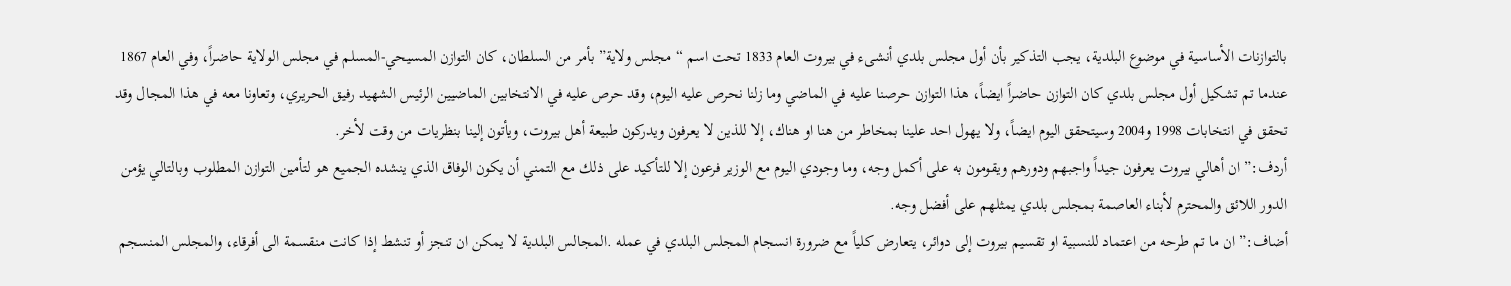بالتوازنات الأساسية في موضوع البلدية، يجب التذكير بأن أول مجلس بلدي أنشىء في بيروت العام 1833 تحت اسم “مجلس ولاية” بأمر من السلطان، كان التوازن المسيحي-المسلم في مجلس الولاية حاضراً، وفي العام 1867 عندما تم تشكيل أول مجلس بلدي كان التوازن حاضراً ايضاً، هذا التوازن حرصنا عليه في الماضي وما زلنا نحرص عليه اليوم، وقد حرص عليه في الانتخابين الماضيين الرئيس الشهيد رفيق الحريري، وتعاونا معه في هذا المجال وقد تحقق في انتخابات 1998 و2004 وسيتحقق اليوم ايضاً، ولا يهول احد علينا بمخاطر من هنا او هناك، إلا للذين لا يعرفون ويدركون طبيعة أهل بيروت، ويأتون إلينا بنظريات من وقت لأخر.
أردف:” ان أهالي بيروت يعرفون جيداً واجبهم ودورهم ويقومون به على أكمل وجه، وما وجودي اليوم مع الوزير فرعون إلا للتأكيد على ذلك مع التمني أن يكون الوفاق الذي ينشده الجميع هو لتأمين التوازن المطلوب وبالتالي يؤمن الدور اللائق والمحترم لأبناء العاصمة بمجلس بلدي يمثلهم على أفضل وجه.
أضاف:” ان ما تم طرحه من اعتماد للنسبية او تقسيم بيروت إلى دوائر، يتعارض كلياً مع ضرورة انسجام المجلس البلدي في عمله .المجالس البلدية لا يمكن ان تنجز أو تنشط إذا كانت منقسمة الى أفرقاء، والمجلس المنسجم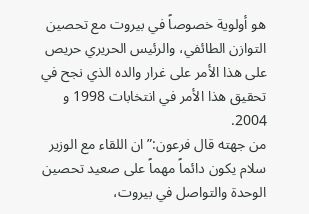هو أولوية خصوصاً في بيروت مع تحصين التوازن الطائفي، والرئيس الحريري حريص على هذا الأمر على غرار والده الذي نجح في تحقيق هذا الأمر في انتخابات 1998 و 2004.
من جهته قال فرعون:” ان اللقاء مع الوزير سلام يكون دائماً مهماً على صعيد تحصين الوحدة والتواصل في بيروت،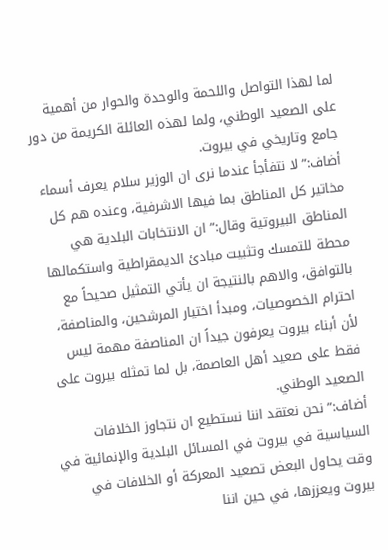لما لهذا التواصل واللحمة والوحدة والحوار من أهمية على الصعيد الوطني، ولما لهذه العائلة الكريمة من دور جامع وتاريخي في بيروت.
أضاف:”لا نتفأجأ عندما نرى ان الوزير سلام يعرف أسماء مخاتير كل المناطق بما فيها الاشرفية، وعنده هم كل المناطق البيروتية وقال:” ان الانتخابات البلدية هي محطة للتمسك وتثبيت مبادئ الديمقراطية واستكمالها بالتوافق، والاهم بالنتيجة ان يأتي التمثيل صحيحاً مع احترام الخصوصيات، ومبدأ اختيار المرشحين، والمناصفة، لأن أبناء بيروت يعرفون جيداً ان المناصفة مهمة ليس فقط على صعيد أهل العاصمة، بل لما تمثله بيروت على الصعيد الوطني.
أضاف:” نحن نعتقد اننا نستطيع ان نتجاوز الخلافات السياسية في بيروت في المسائل البلدية والإنمائية في وقت يحاول البعض تصعيد المعركة أو الخلافات في بيروت ويعززها، في حين اننا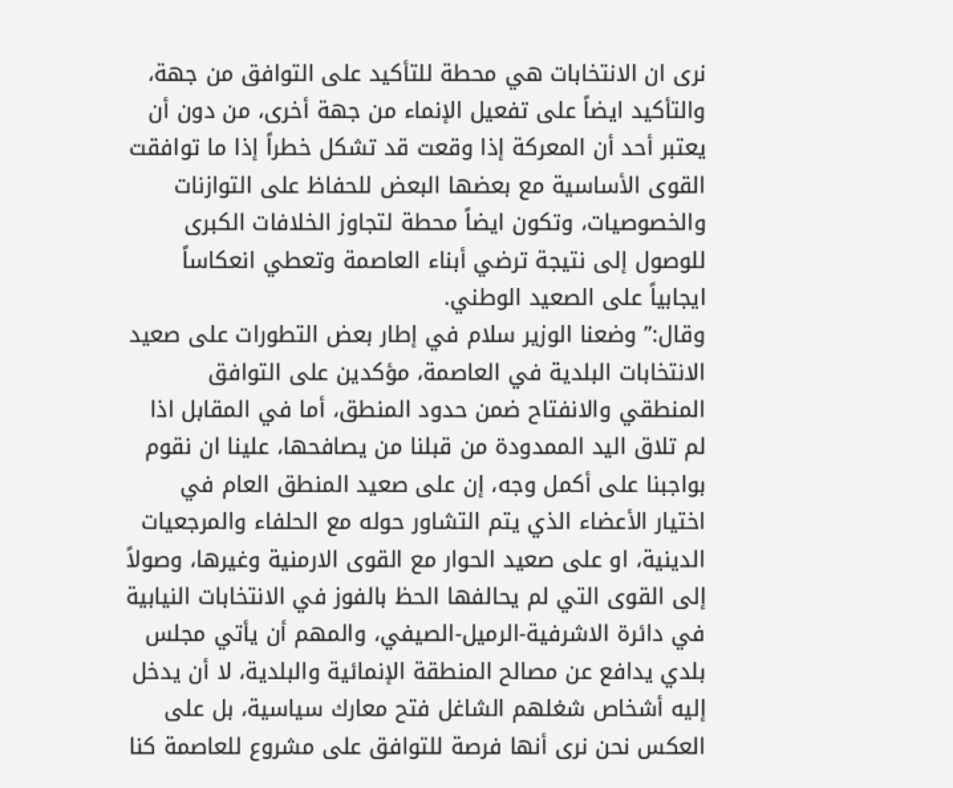نرى ان الانتخابات هي محطة للتأكيد على التوافق من جهة، والتأكيد ايضاً على تفعيل الإنماء من جهة أخرى، من دون أن يعتبر أحد أن المعركة إذا وقعت قد تشكل خطراً إذا ما توافقت القوى الأساسية مع بعضها البعض للحفاظ على التوازنات والخصوصيات، وتكون ايضاً محطة لتجاوز الخلافات الكبرى للوصول إلى نتيجة ترضي أبناء العاصمة وتعطي انعكاساً ايجابياً على الصعيد الوطني.
وقال:” وضعنا الوزير سلام في إطار بعض التطورات على صعيد الانتخابات البلدية في العاصمة، مؤكدين على التوافق المنطقي والانفتاح ضمن حدود المنطق، أما في المقابل اذا لم تلاق اليد الممدودة من قبلنا من يصافحها، علينا ان نقوم بواجبنا على أكمل وجه، إن على صعيد المنطق العام في اختيار الأعضاء الذي يتم التشاور حوله مع الحلفاء والمرجعيات الدينية، او على صعيد الحوار مع القوى الارمنية وغيرها، وصولاً إلى القوى التي لم يحالفها الحظ بالفوز في الانتخابات النيابية في دائرة الاشرفية-الرميل-الصيفي، والمهم أن يأتي مجلس بلدي يدافع عن مصالح المنطقة الإنمائية والبلدية، لا أن يدخل إليه أشخاص شغلهم الشاغل فتح معارك سياسية، بل على العكس نحن نرى أنها فرصة للتوافق على مشروع للعاصمة كنا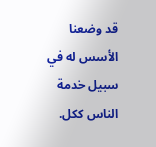قد وضعنا الأسس له في سبيل خدمة الناس ككل.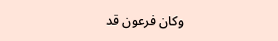وكان فرعون قد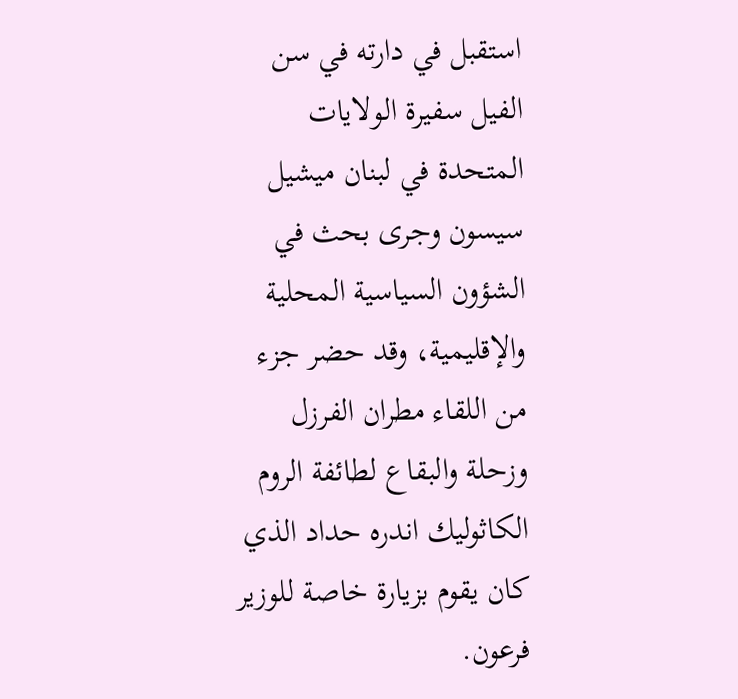استقبل في دارته في سن الفيل سفيرة الولايات المتحدة في لبنان ميشيل سيسون وجرى بحث في الشؤون السياسية المحلية والإقليمية، وقد حضر جزء من اللقاء مطران الفرزل وزحلة والبقاع لطائفة الروم الكاثوليك اندره حداد الذي كان يقوم بزيارة خاصة للوزير فرعون.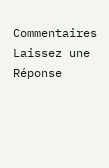Commentaires
Laissez une Réponse